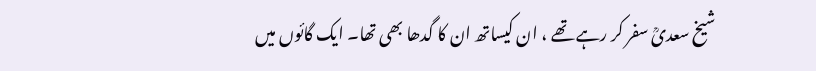شیخ سعدیؒ سفر کر رہے تھے ، ان کیساتھ ان کا گدھا بھی تھا۔ ایک گائوں میں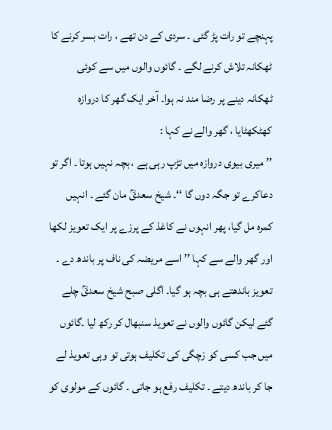پہنچے تو رات پڑ گئی ۔ سردی کے دن تھے ، رات بسر کرنے کا ٹھکانہ تلاش کرنے لگے ۔ گائوں والوں میں سے کوئی ٹھکانہ دینے پر رضا مند نہ ہوا۔ آخر ایک گھر کا دروازہ کھٹکھٹایا ، گھر والے نے کہا :
’’ میری بیوی دروازہ میں تڑپ رہی ہے ، بچہ نہیں ہوتا ۔ اگر تو دعاکرے تو جگہ دوں گا ‘‘۔ شیخ سعدیؒ مان گئے ۔ انہیں کمرہ مل گیا، پھر انہوں نے کاغذ کے پرزے پر ایک تعویز لکھا اور گھر والے سے کہا ’’ اسے مریضہ کی ناف پر باندھ دے ۔ تعویز باندھتے ہی بچہ ہو گیا۔ اگلی صبح شیخ سعدیؒ چلے گئے لیکن گائوں والوں نے تعویذ سنبھال کر رکھ لیا ۔گائوں میں جب کسی کو زچگی کی تکلیف ہوتی تو وہی تعویذ لے جا کر باندھ دیتے ۔ تکلیف رفع ہو جاتی ۔ گائوں کے مولوی کو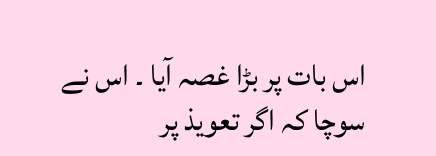اس بات پر بڑا غصہ آیا ۔ اس نے سوچا کہ اگر تعویذ پر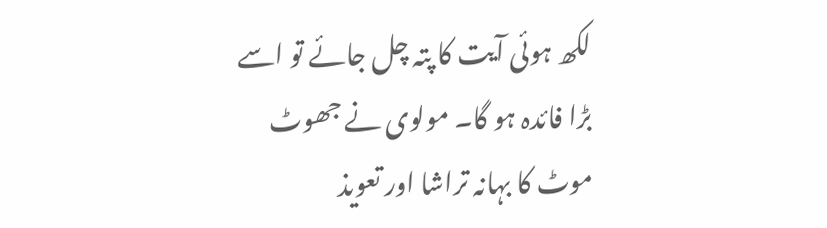لکھ ہوئی آیت کا پتہ چل جائے تو اسے بڑا فائدہ ہو گا۔ مولوی نے جھوٹ موٹ کا بہانہ تراشا اور تعویذ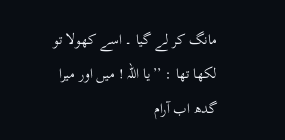مانگ کر لے گیا ۔ اسے کھولا تو لکھا تھا : ’’یا اللہ ! میں اور میرا گدھ اب آرام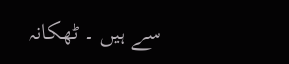سے ہیں ۔ ٹھکانہ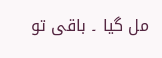مل گیا ۔ باقی تو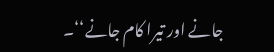جانے اور تیرا کام جانے‘‘۔